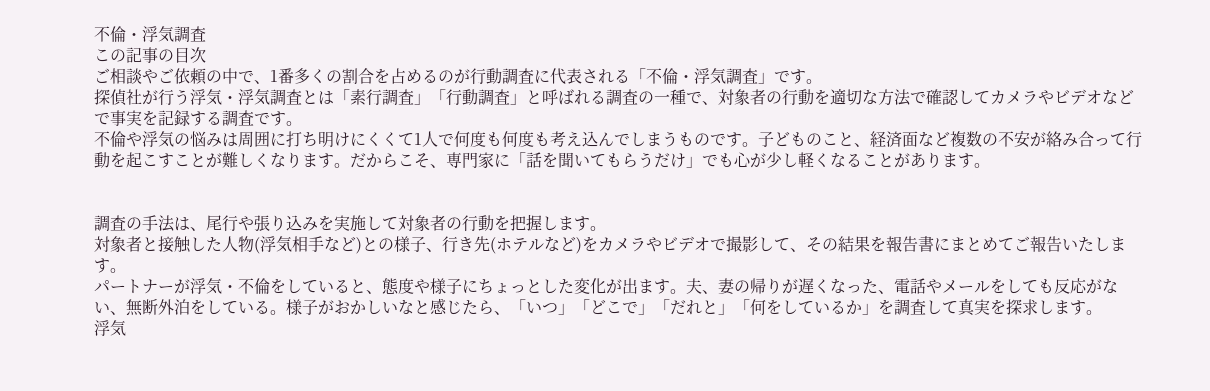不倫・浮気調査
この記事の目次
ご相談やご依頼の中で、1番多くの割合を占めるのが行動調査に代表される「不倫・浮気調査」です。
探偵社が行う浮気・浮気調査とは「素行調査」「行動調査」と呼ばれる調査の一種で、対象者の行動を適切な方法で確認してカメラやビデオなどで事実を記録する調査です。
不倫や浮気の悩みは周囲に打ち明けにくくて1人で何度も何度も考え込んでしまうものです。子どものこと、経済面など複数の不安が絡み合って行動を起こすことが難しくなります。だからこそ、専門家に「話を聞いてもらうだけ」でも心が少し軽くなることがあります。


調査の手法は、尾行や張り込みを実施して対象者の行動を把握します。
対象者と接触した人物(浮気相手など)との様子、行き先(ホテルなど)をカメラやビデオで撮影して、その結果を報告書にまとめてご報告いたします。
パートナーが浮気・不倫をしていると、態度や様子にちょっとした変化が出ます。夫、妻の帰りが遅くなった、電話やメールをしても反応がない、無断外泊をしている。様子がおかしいなと感じたら、「いつ」「どこで」「だれと」「何をしているか」を調査して真実を探求します。
浮気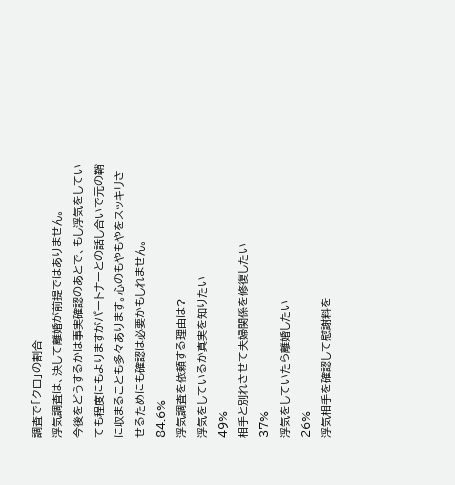調査で「クロ」の割合
浮気調査は、決して離婚が前提ではありません。
今後をどうするかは事実確認のあとで、もし浮気をしていても程度にもよりますがパートナーとの話し合いで元の鞘に収まることも多々あります。心のもやもやをスッキリさせるためにも確認は必要かもしれません。
84.6%
浮気調査を依頼する理由は?
浮気をしているか真実を知りたい
49%
相手と別れさせて夫婦関係を修復したい
37%
浮気をしていたら離婚したい
26%
浮気相手を確認して慰謝料を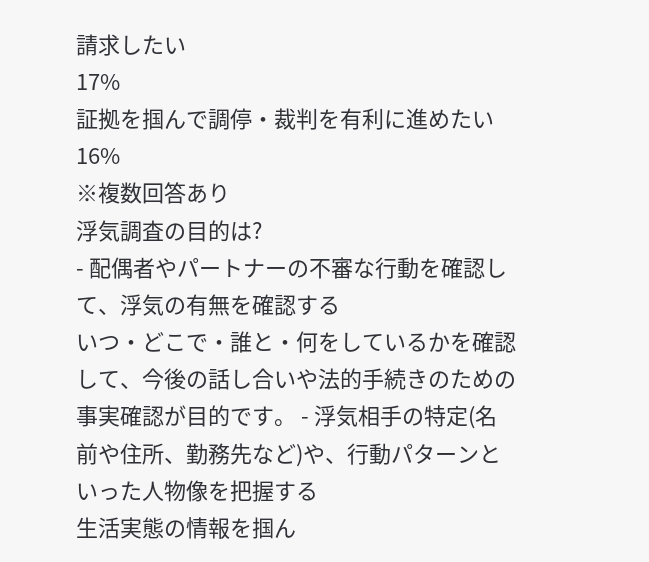請求したい
17%
証拠を掴んで調停・裁判を有利に進めたい
16%
※複数回答あり
浮気調査の目的は?
- 配偶者やパートナーの不審な行動を確認して、浮気の有無を確認する
いつ・どこで・誰と・何をしているかを確認して、今後の話し合いや法的手続きのための事実確認が目的です。 - 浮気相手の特定(名前や住所、勤務先など)や、行動パターンといった人物像を把握する
生活実態の情報を掴ん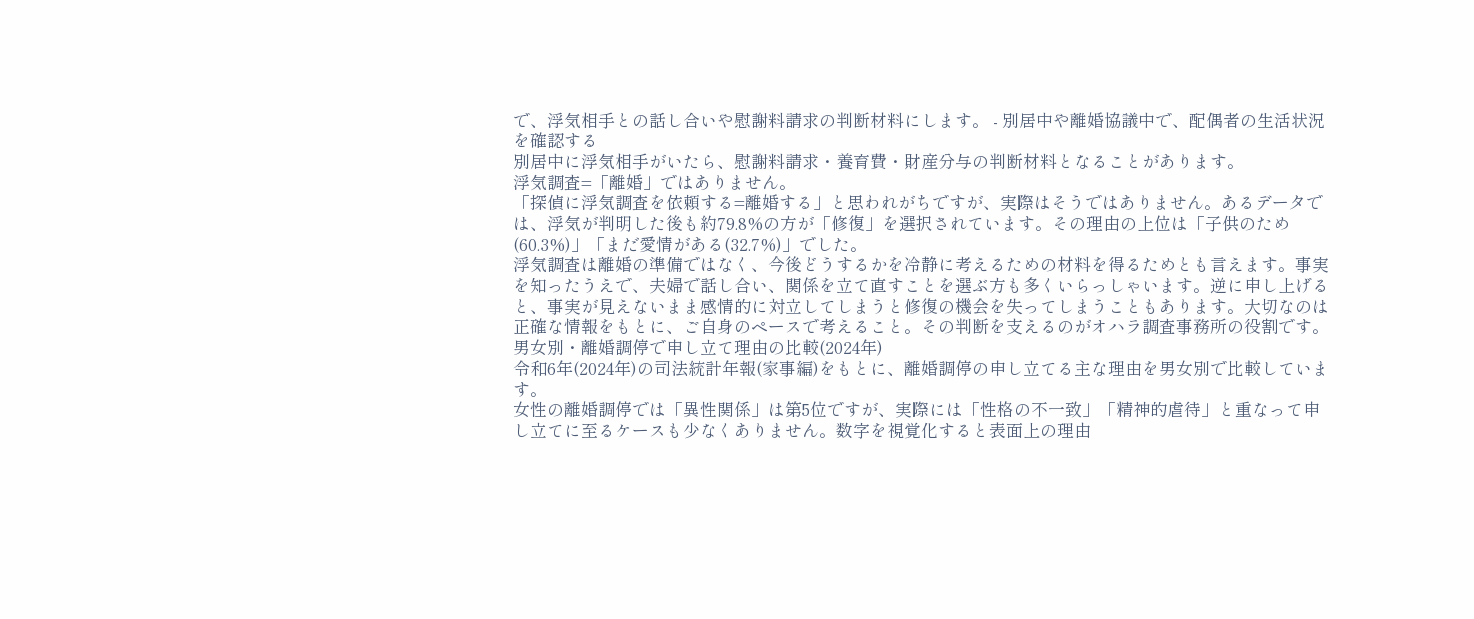で、浮気相手との話し合いや慰謝料請求の判断材料にします。 - 別居中や離婚協議中で、配偶者の生活状況を確認する
別居中に浮気相手がいたら、慰謝料請求・養育費・財産分与の判断材料となることがあります。
浮気調査=「離婚」ではありません。
「探偵に浮気調査を依頼する=離婚する」と思われがちですが、実際はそうではありません。あるデータでは、浮気が判明した後も約79.8%の方が「修復」を選択されています。その理由の上位は「子供のため(60.3%)」「まだ愛情がある(32.7%)」でした。
浮気調査は離婚の準備ではなく、今後どうするかを冷静に考えるための材料を得るためとも言えます。事実を知ったうえで、夫婦で話し合い、関係を立て直すことを選ぶ方も多くいらっしゃいます。逆に申し上げると、事実が見えないまま感情的に対立してしまうと修復の機会を失ってしまうこともあります。大切なのは正確な情報をもとに、ご自身のペースで考えること。その判断を支えるのがオハラ調査事務所の役割です。
男女別・離婚調停で申し立て理由の比較(2024年)
令和6年(2024年)の司法統計年報(家事編)をもとに、離婚調停の申し立てる主な理由を男女別で比較しています。
女性の離婚調停では「異性関係」は第5位ですが、実際には「性格の不一致」「精神的虐待」と重なって申し立てに至るケースも少なくありません。数字を視覚化すると表面上の理由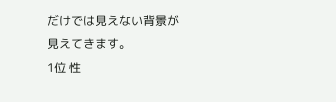だけでは見えない背景が見えてきます。
1位 性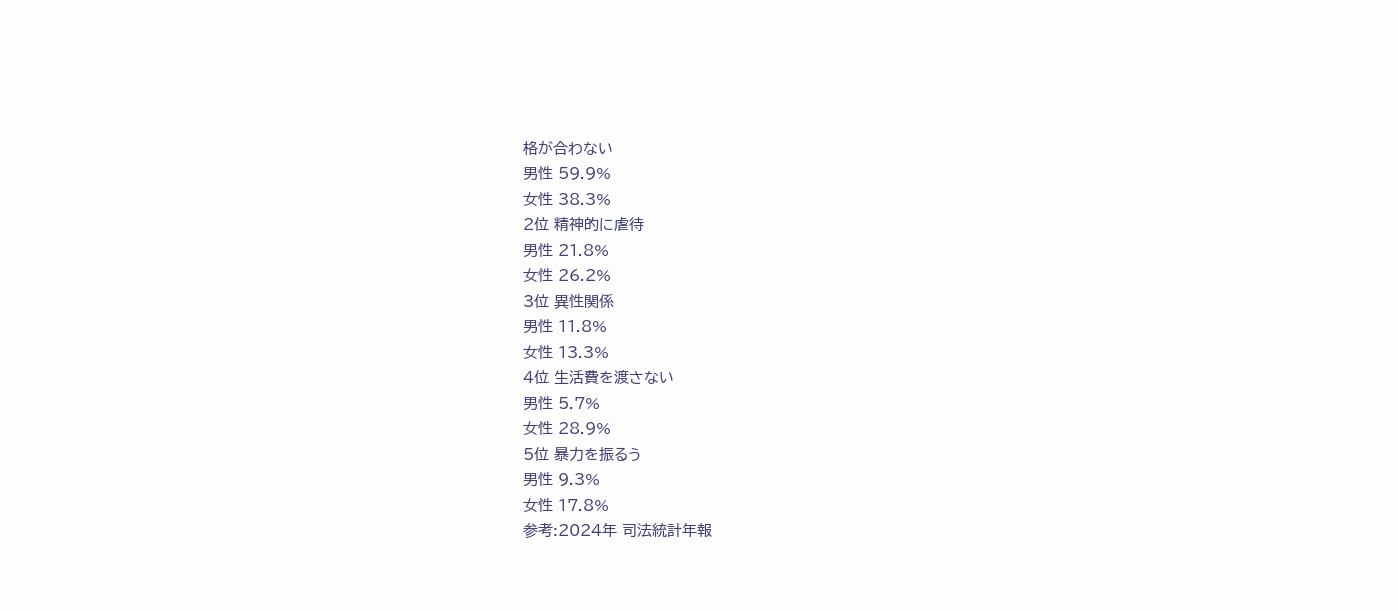格が合わない
男性 59.9%
女性 38.3%
2位 精神的に虐待
男性 21.8%
女性 26.2%
3位 異性関係
男性 11.8%
女性 13.3%
4位 生活費を渡さない
男性 5.7%
女性 28.9%
5位 暴力を振るう
男性 9.3%
女性 17.8%
参考:2024年 司法統計年報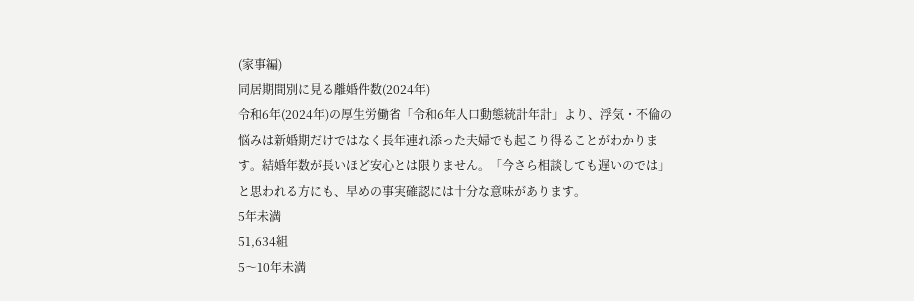(家事編)
同居期間別に見る離婚件数(2024年)
令和6年(2024年)の厚生労働省「令和6年人口動態統計年計」より、浮気・不倫の悩みは新婚期だけではなく長年連れ添った夫婦でも起こり得ることがわかります。結婚年数が長いほど安心とは限りません。「今さら相談しても遅いのでは」と思われる方にも、早めの事実確認には十分な意味があります。
5年未満
51,634組
5〜10年未満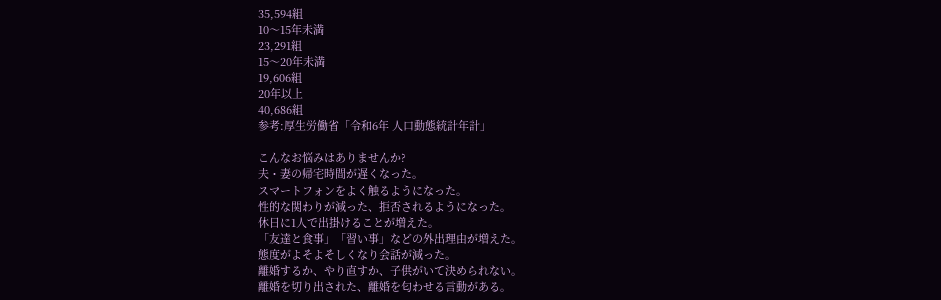35,594組
10〜15年未満
23,291組
15〜20年未満
19,606組
20年以上
40,686組
参考:厚生労働省「令和6年 人口動態統計年計」

こんなお悩みはありませんか?
夫・妻の帰宅時間が遅くなった。
スマートフォンをよく触るようになった。
性的な関わりが減った、拒否されるようになった。
休日に1人で出掛けることが増えた。
「友達と食事」「習い事」などの外出理由が増えた。
態度がよそよそしくなり会話が減った。
離婚するか、やり直すか、子供がいて決められない。
離婚を切り出された、離婚を匂わせる言動がある。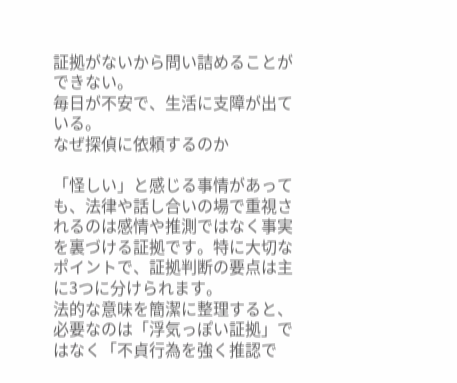証拠がないから問い詰めることができない。
毎日が不安で、生活に支障が出ている。
なぜ探偵に依頼するのか

「怪しい」と感じる事情があっても、法律や話し合いの場で重視されるのは感情や推測ではなく事実を裏づける証拠です。特に大切なポイントで、証拠判断の要点は主に3つに分けられます。
法的な意味を簡潔に整理すると、必要なのは「浮気っぽい証拠」ではなく「不貞行為を強く推認で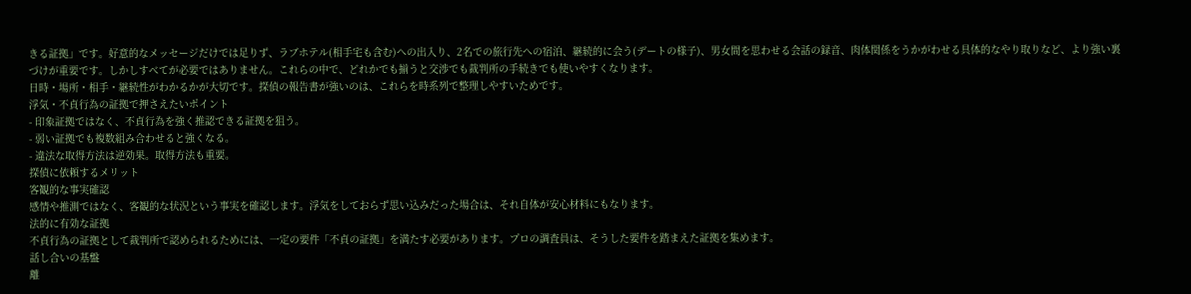きる証拠」です。好意的なメッセージだけでは足りず、ラブホテル(相手宅も含む)への出入り、2名での旅行先への宿泊、継続的に会う(デートの様子)、男女間を思わせる会話の録音、肉体関係をうかがわせる具体的なやり取りなど、より強い裏づけが重要です。しかしすべてが必要ではありません。これらの中で、どれかでも揃うと交渉でも裁判所の手続きでも使いやすくなります。
日時・場所・相手・継続性がわかるかが大切です。探偵の報告書が強いのは、これらを時系列で整理しやすいためです。
浮気・不貞行為の証拠で押さえたいポイント
- 印象証拠ではなく、不貞行為を強く推認できる証拠を狙う。
- 弱い証拠でも複数組み合わせると強くなる。
- 違法な取得方法は逆効果。取得方法も重要。
探偵に依頼するメリット
客観的な事実確認
感情や推測ではなく、客観的な状況という事実を確認します。浮気をしておらず思い込みだった場合は、それ自体が安心材料にもなります。
法的に有効な証拠
不貞行為の証拠として裁判所で認められるためには、一定の要件「不貞の証拠」を満たす必要があります。プロの調査員は、そうした要件を踏まえた証拠を集めます。
話し合いの基盤
離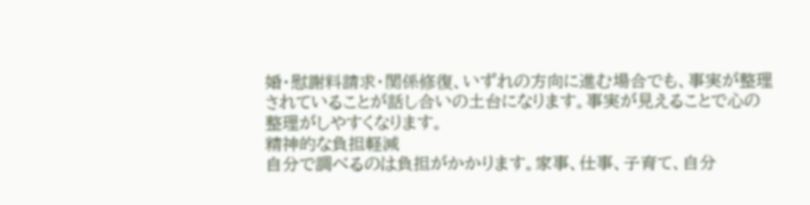婚・慰謝料請求・関係修復、いずれの方向に進む場合でも、事実が整理されていることが話し合いの土台になります。事実が見えることで心の整理がしやすくなります。
精神的な負担軽減
自分で調べるのは負担がかかります。家事、仕事、子育て、自分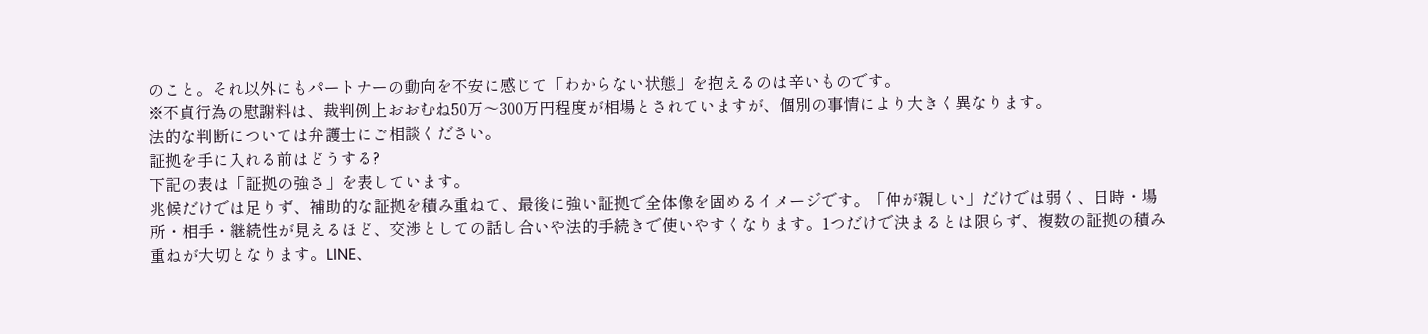のこと。それ以外にもパートナーの動向を不安に感じて「わからない状態」を抱えるのは辛いものです。
※不貞行為の慰謝料は、裁判例上おおむね50万〜300万円程度が相場とされていますが、個別の事情により大きく異なります。
法的な判断については弁護士にご相談ください。
証拠を手に入れる前はどうする?
下記の表は「証拠の強さ」を表しています。
兆候だけでは足りず、補助的な証拠を積み重ねて、最後に強い証拠で全体像を固めるイメージです。「仲が親しい」だけでは弱く、日時・場所・相手・継続性が見えるほど、交渉としての話し合いや法的手続きで使いやすくなります。1つだけで決まるとは限らず、複数の証拠の積み重ねが大切となります。LINE、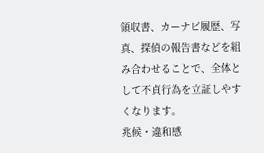領収書、カーナビ履歴、写真、探偵の報告書などを組み合わせることで、全体として不貞行為を立証しやすくなります。
兆候・違和感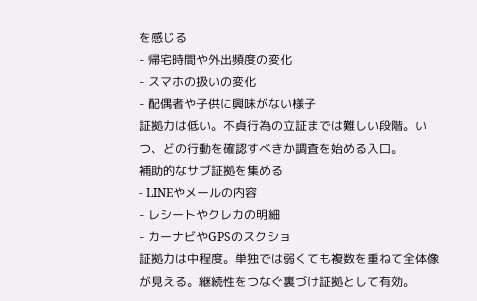を感じる
- 帰宅時間や外出頻度の変化
- スマホの扱いの変化
- 配偶者や子供に興味がない様子
証拠力は低い。不貞行為の立証までは難しい段階。いつ、どの行動を確認すべきか調査を始める入口。
補助的なサブ証拠を集める
- LINEやメールの内容
- レシートやクレカの明細
- カーナビやGPSのスクショ
証拠力は中程度。単独では弱くても複数を重ねて全体像が見える。継続性をつなぐ裏づけ証拠として有効。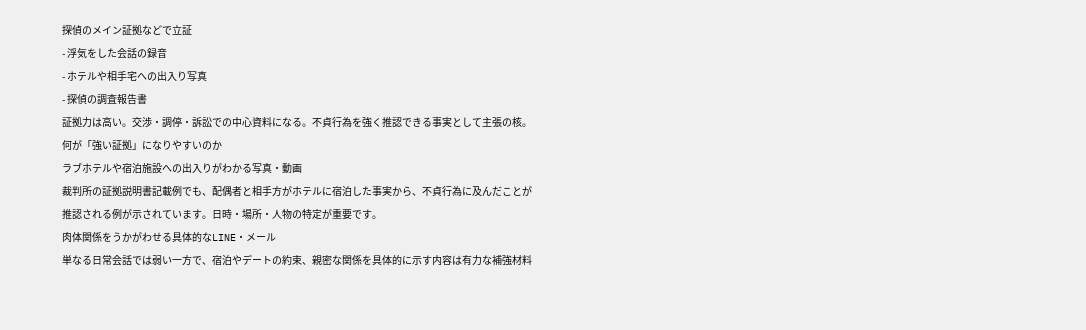探偵のメイン証拠などで立証
- 浮気をした会話の録音
- ホテルや相手宅への出入り写真
- 探偵の調査報告書
証拠力は高い。交渉・調停・訴訟での中心資料になる。不貞行為を強く推認できる事実として主張の核。
何が「強い証拠」になりやすいのか
ラブホテルや宿泊施設への出入りがわかる写真・動画
裁判所の証拠説明書記載例でも、配偶者と相手方がホテルに宿泊した事実から、不貞行為に及んだことが推認される例が示されています。日時・場所・人物の特定が重要です。
肉体関係をうかがわせる具体的なLINE・メール
単なる日常会話では弱い一方で、宿泊やデートの約束、親密な関係を具体的に示す内容は有力な補強材料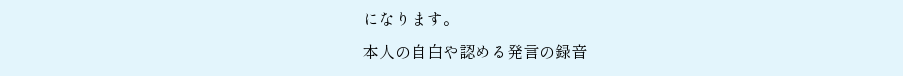になります。
本人の自白や認める発言の録音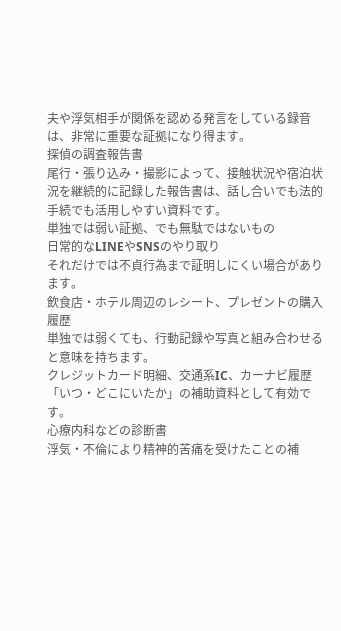夫や浮気相手が関係を認める発言をしている録音は、非常に重要な証拠になり得ます。
探偵の調査報告書
尾行・張り込み・撮影によって、接触状況や宿泊状況を継続的に記録した報告書は、話し合いでも法的手続でも活用しやすい資料です。
単独では弱い証拠、でも無駄ではないもの
日常的なLINEやSNSのやり取り
それだけでは不貞行為まで証明しにくい場合があります。
飲食店・ホテル周辺のレシート、プレゼントの購入履歴
単独では弱くても、行動記録や写真と組み合わせると意味を持ちます。
クレジットカード明細、交通系IC、カーナビ履歴
「いつ・どこにいたか」の補助資料として有効です。
心療内科などの診断書
浮気・不倫により精神的苦痛を受けたことの補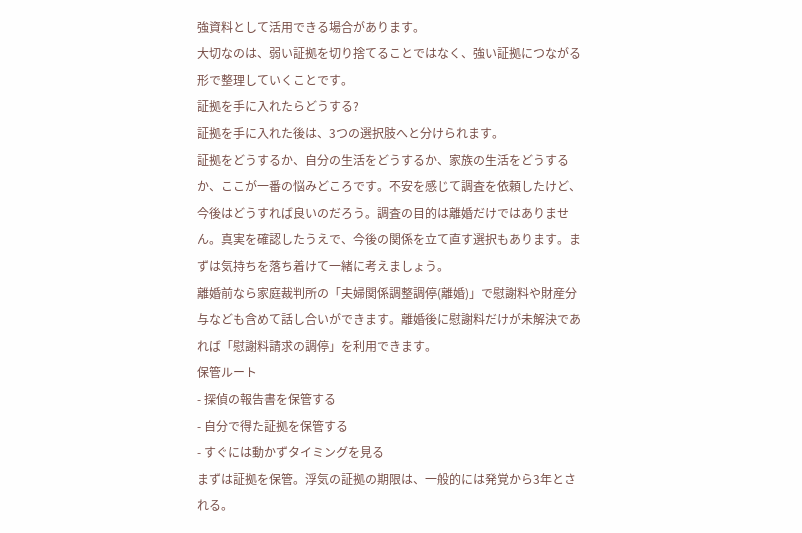強資料として活用できる場合があります。
大切なのは、弱い証拠を切り捨てることではなく、強い証拠につながる形で整理していくことです。
証拠を手に入れたらどうする?
証拠を手に入れた後は、3つの選択肢へと分けられます。
証拠をどうするか、自分の生活をどうするか、家族の生活をどうするか、ここが一番の悩みどころです。不安を感じて調査を依頼したけど、今後はどうすれば良いのだろう。調査の目的は離婚だけではありません。真実を確認したうえで、今後の関係を立て直す選択もあります。まずは気持ちを落ち着けて一緒に考えましょう。
離婚前なら家庭裁判所の「夫婦関係調整調停(離婚)」で慰謝料や財産分与なども含めて話し合いができます。離婚後に慰謝料だけが未解決であれば「慰謝料請求の調停」を利用できます。
保管ルート
- 探偵の報告書を保管する
- 自分で得た証拠を保管する
- すぐには動かずタイミングを見る
まずは証拠を保管。浮気の証拠の期限は、一般的には発覚から3年とされる。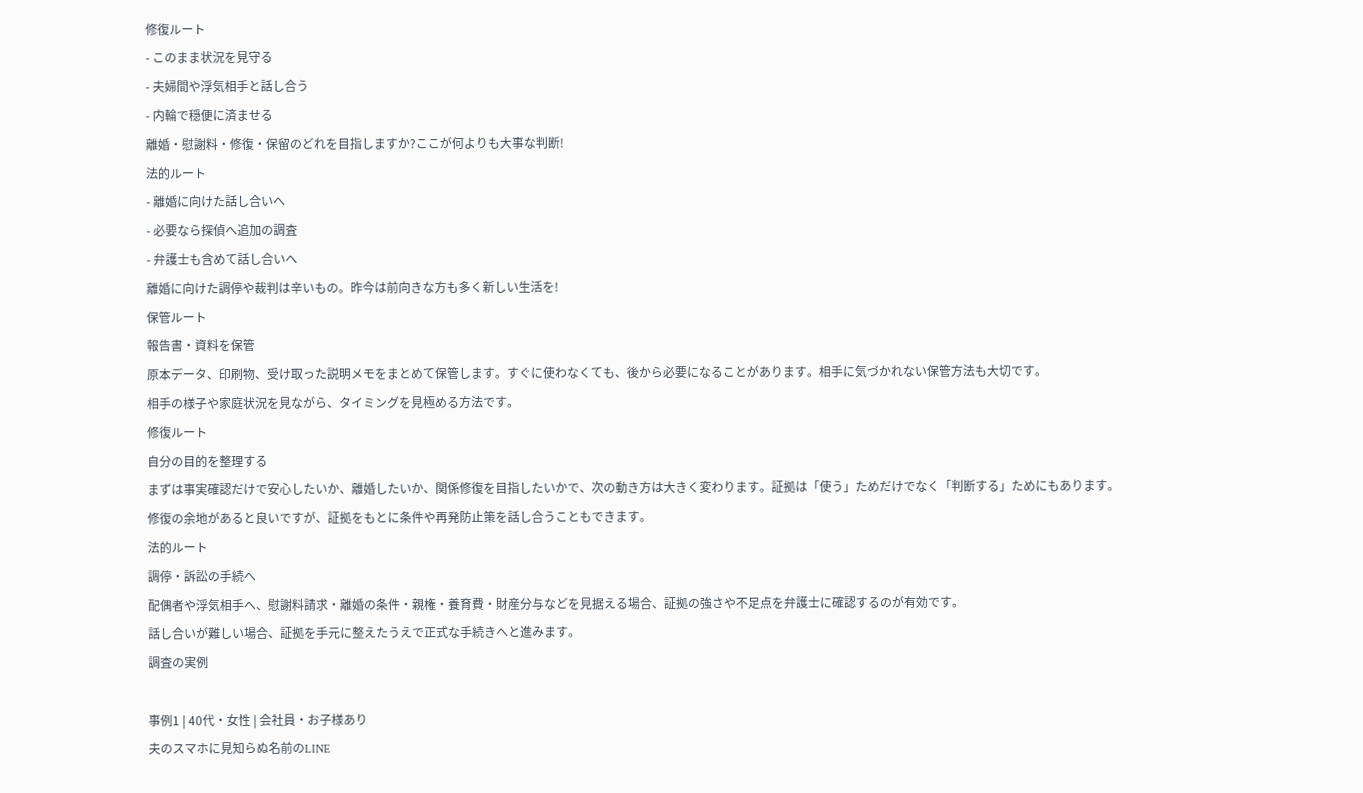修復ルート
- このまま状況を見守る
- 夫婦間や浮気相手と話し合う
- 内輪で穏便に済ませる
離婚・慰謝料・修復・保留のどれを目指しますか?ここが何よりも大事な判断!
法的ルート
- 離婚に向けた話し合いへ
- 必要なら探偵へ追加の調査
- 弁護士も含めて話し合いへ
離婚に向けた調停や裁判は辛いもの。昨今は前向きな方も多く新しい生活を!
保管ルート
報告書・資料を保管
原本データ、印刷物、受け取った説明メモをまとめて保管します。すぐに使わなくても、後から必要になることがあります。相手に気づかれない保管方法も大切です。
相手の様子や家庭状況を見ながら、タイミングを見極める方法です。
修復ルート
自分の目的を整理する
まずは事実確認だけで安心したいか、離婚したいか、関係修復を目指したいかで、次の動き方は大きく変わります。証拠は「使う」ためだけでなく「判断する」ためにもあります。
修復の余地があると良いですが、証拠をもとに条件や再発防止策を話し合うこともできます。
法的ルート
調停・訴訟の手続へ
配偶者や浮気相手へ、慰謝料請求・離婚の条件・親権・養育費・財産分与などを見据える場合、証拠の強さや不足点を弁護士に確認するのが有効です。
話し合いが難しい場合、証拠を手元に整えたうえで正式な手続きへと進みます。
調査の実例

事例1 | 40代・女性 | 会社員・お子様あり
夫のスマホに見知らぬ名前のLINE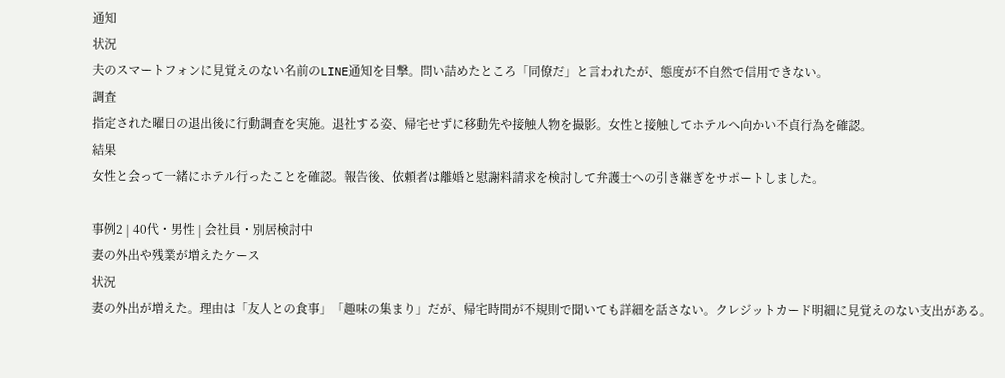通知
状況
夫のスマートフォンに見覚えのない名前のLINE通知を目撃。問い詰めたところ「同僚だ」と言われたが、態度が不自然で信用できない。
調査
指定された曜日の退出後に行動調査を実施。退社する姿、帰宅せずに移動先や接触人物を撮影。女性と接触してホテルへ向かい不貞行為を確認。
結果
女性と会って一緒にホテル行ったことを確認。報告後、依頼者は離婚と慰謝料請求を検討して弁護士への引き継ぎをサポートしました。

事例2 | 40代・男性 | 会社員・別居検討中
妻の外出や残業が増えたケース
状況
妻の外出が増えた。理由は「友人との食事」「趣味の集まり」だが、帰宅時間が不規則で聞いても詳細を話さない。クレジットカード明細に見覚えのない支出がある。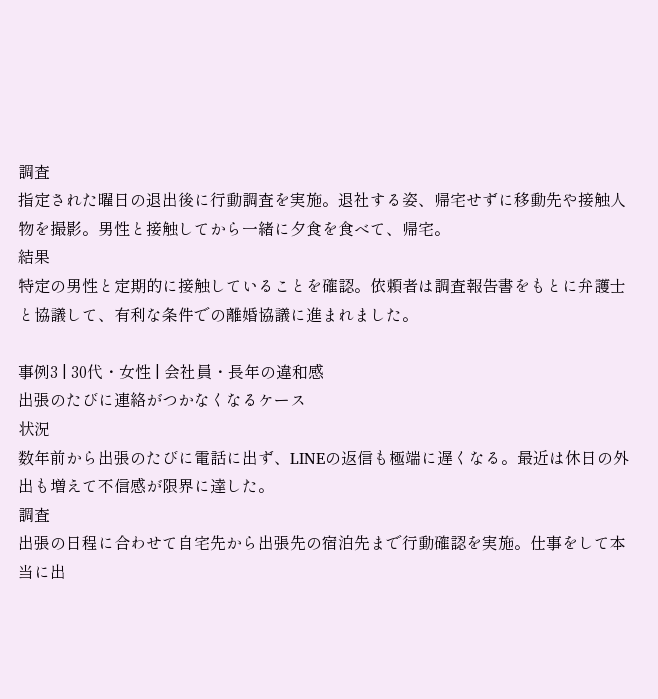調査
指定された曜日の退出後に行動調査を実施。退社する姿、帰宅せずに移動先や接触人物を撮影。男性と接触してから一緒に夕食を食べて、帰宅。
結果
特定の男性と定期的に接触していることを確認。依頼者は調査報告書をもとに弁護士と協議して、有利な条件での離婚協議に進まれました。

事例3 | 30代・女性 | 会社員・長年の違和感
出張のたびに連絡がつかなくなるケース
状況
数年前から出張のたびに電話に出ず、LINEの返信も極端に遅くなる。最近は休日の外出も増えて不信感が限界に達した。
調査
出張の日程に合わせて自宅先から出張先の宿泊先まで行動確認を実施。仕事をして本当に出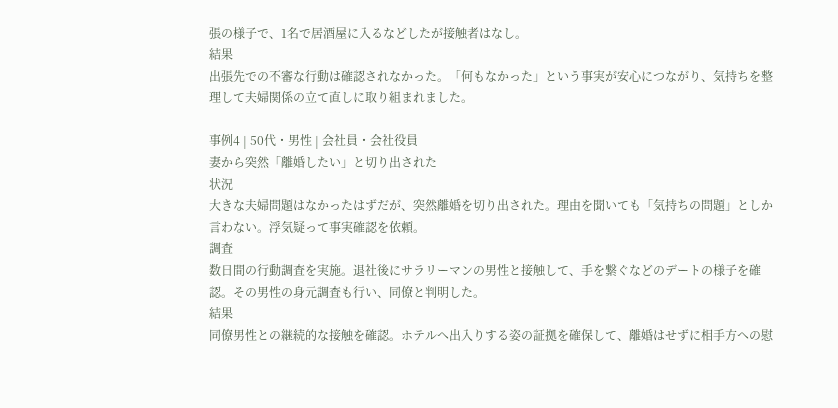張の様子で、1名で居酒屋に入るなどしたが接触者はなし。
結果
出張先での不審な行動は確認されなかった。「何もなかった」という事実が安心につながり、気持ちを整理して夫婦関係の立て直しに取り組まれました。

事例4 | 50代・男性 | 会社員・会社役員
妻から突然「離婚したい」と切り出された
状況
大きな夫婦問題はなかったはずだが、突然離婚を切り出された。理由を聞いても「気持ちの問題」としか言わない。浮気疑って事実確認を依頼。
調査
数日間の行動調査を実施。退社後にサラリーマンの男性と接触して、手を繋ぐなどのデートの様子を確認。その男性の身元調査も行い、同僚と判明した。
結果
同僚男性との継続的な接触を確認。ホテルへ出入りする姿の証拠を確保して、離婚はせずに相手方への慰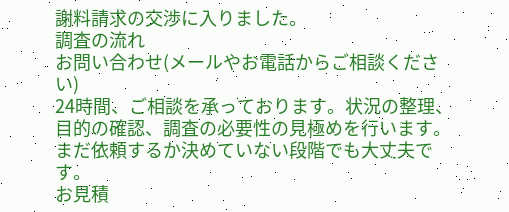謝料請求の交渉に入りました。
調査の流れ
お問い合わせ(メールやお電話からご相談ください)
24時間、ご相談を承っております。状況の整理、目的の確認、調査の必要性の見極めを行います。まだ依頼するか決めていない段階でも大丈夫です。
お見積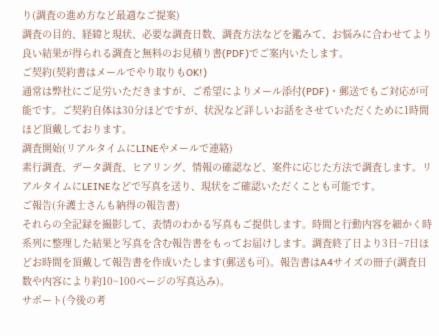り(調査の進め方など最適なご提案)
調査の目的、経緯と現状、必要な調査日数、調査方法などを鑑みて、お悩みに合わせてより良い結果が得られる調査と無料のお見積り書(PDF)でご案内いたします。
ご契約(契約書はメールでやり取りもOK!)
通常は弊社にご足労いただきますが、ご希望によりメール添付(PDF)・郵送でもご対応が可能です。ご契約自体は30分ほどですが、状況など詳しいお話をさせていただくために1時間ほど頂戴しております。
調査開始(リアルタイムにLINEやメールで連絡)
素行調査、データ調査、ヒアリング、情報の確認など、案件に応じた方法で調査します。リアルタイムにLEINEなどで写真を送り、現状をご確認いただくことも可能です。
ご報告(弁護士さんも納得の報告書)
それらの全記録を撮影して、表情のわかる写真もご提供します。時間と行動内容を細かく時系列に整理した結果と写真を含む報告書をもってお届けします。調査終了日より3日~7日ほどお時間を頂戴して報告書を作成いたします(郵送も可)。報告書はA4サイズの冊子(調査日数や内容により約10~100ページの写真込み)。
サポート(今後の考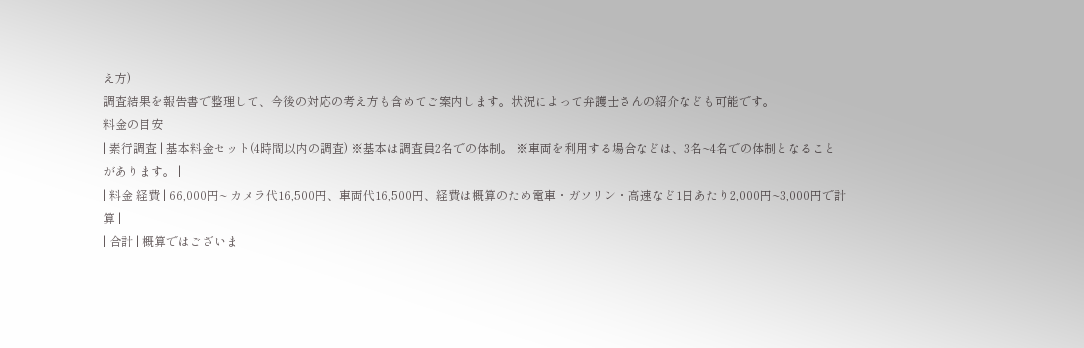え方)
調査結果を報告書で整理して、今後の対応の考え方も含めてご案内します。状況によって弁護士さんの紹介なども可能です。
料金の目安
| 素行調査 | 基本料金セット(4時間以内の調査) ※基本は調査員2名での体制。 ※車両を利用する場合などは、3名~4名での体制となることがあります。 |
| 料金 経費 | 66,000円~ カメラ代16,500円、車両代16,500円、経費は概算のため電車・ガソリン・高速など1日あたり2,000円~3,000円で計算 |
| 合計 | 概算ではございま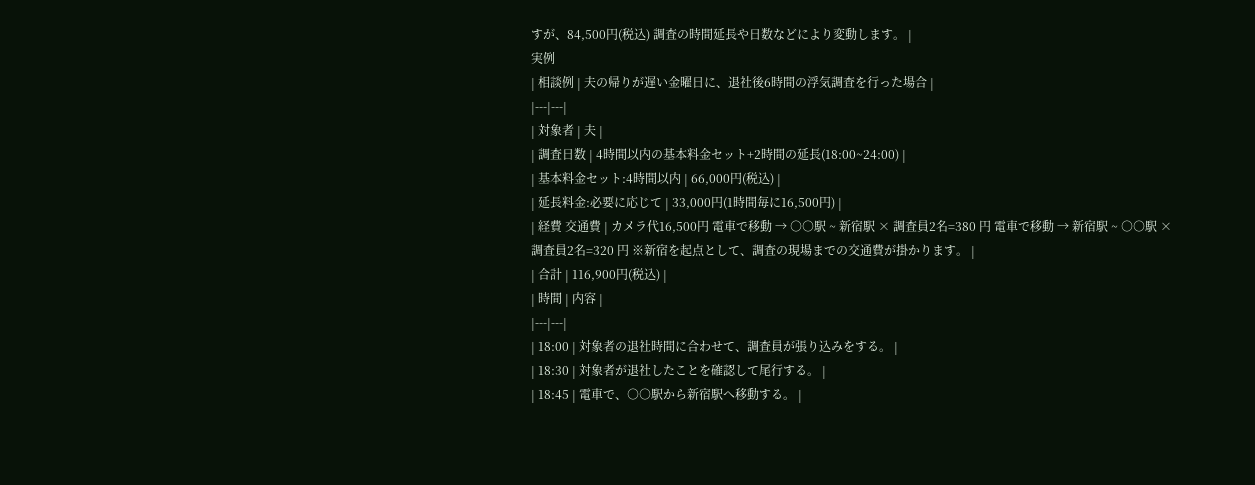すが、84,500円(税込) 調査の時間延長や日数などにより変動します。 |
実例
| 相談例 | 夫の帰りが遅い金曜日に、退社後6時間の浮気調査を行った場合 |
|---|---|
| 対象者 | 夫 |
| 調査日数 | 4時間以内の基本料金セット+2時間の延長(18:00~24:00) |
| 基本料金セット:4時間以内 | 66,000円(税込) |
| 延長料金:必要に応じて | 33,000円(1時間毎に16,500円) |
| 経費 交通費 | カメラ代16,500円 電車で移動 → ○○駅 ~ 新宿駅 × 調査員2名=380 円 電車で移動 → 新宿駅 ~ ○○駅 × 調査員2名=320 円 ※新宿を起点として、調査の現場までの交通費が掛かります。 |
| 合計 | 116,900円(税込) |
| 時間 | 内容 |
|---|---|
| 18:00 | 対象者の退社時間に合わせて、調査員が張り込みをする。 |
| 18:30 | 対象者が退社したことを確認して尾行する。 |
| 18:45 | 電車で、○○駅から新宿駅へ移動する。 |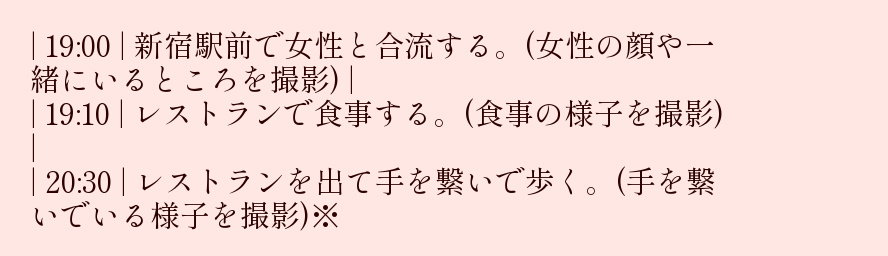| 19:00 | 新宿駅前で女性と合流する。(女性の顔や一緒にいるところを撮影) |
| 19:10 | レストランで食事する。(食事の様子を撮影) |
| 20:30 | レストランを出て手を繋いで歩く。(手を繋いでいる様子を撮影)※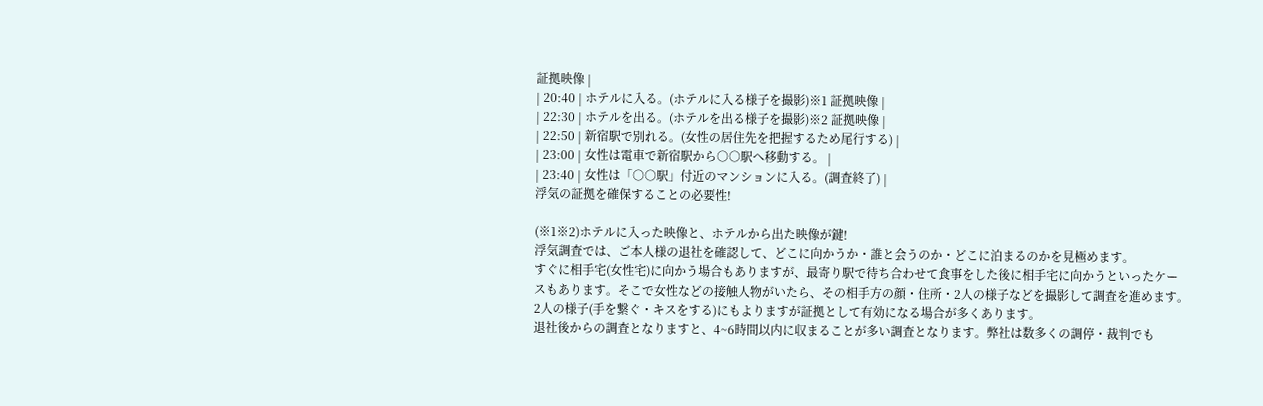証拠映像 |
| 20:40 | ホテルに入る。(ホテルに入る様子を撮影)※1 証拠映像 |
| 22:30 | ホテルを出る。(ホテルを出る様子を撮影)※2 証拠映像 |
| 22:50 | 新宿駅で別れる。(女性の居住先を把握するため尾行する) |
| 23:00 | 女性は電車で新宿駅から○○駅へ移動する。 |
| 23:40 | 女性は「○○駅」付近のマンションに入る。(調査終了) |
浮気の証拠を確保することの必要性!

(※1※2)ホテルに入った映像と、ホテルから出た映像が鍵!
浮気調査では、ご本人様の退社を確認して、どこに向かうか・誰と会うのか・どこに泊まるのかを見極めます。
すぐに相手宅(女性宅)に向かう場合もありますが、最寄り駅で待ち合わせて食事をした後に相手宅に向かうといったケースもあります。そこで女性などの接触人物がいたら、その相手方の顔・住所・2人の様子などを撮影して調査を進めます。2人の様子(手を繋ぐ・キスをする)にもよりますが証拠として有効になる場合が多くあります。
退社後からの調査となりますと、4~6時間以内に収まることが多い調査となります。弊社は数多くの調停・裁判でも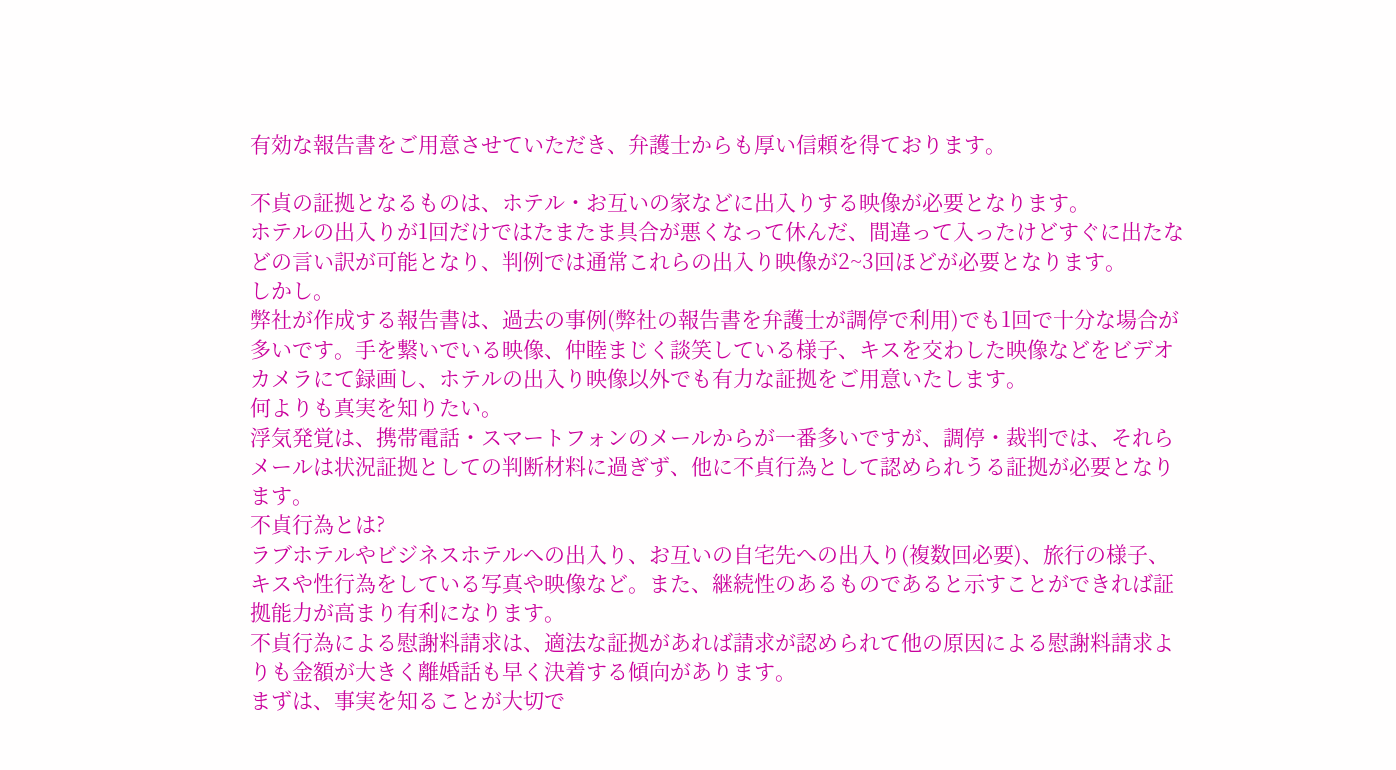有効な報告書をご用意させていただき、弁護士からも厚い信頼を得ております。

不貞の証拠となるものは、ホテル・お互いの家などに出入りする映像が必要となります。
ホテルの出入りが1回だけではたまたま具合が悪くなって休んだ、間違って入ったけどすぐに出たなどの言い訳が可能となり、判例では通常これらの出入り映像が2~3回ほどが必要となります。
しかし。
弊社が作成する報告書は、過去の事例(弊社の報告書を弁護士が調停で利用)でも1回で十分な場合が多いです。手を繋いでいる映像、仲睦まじく談笑している様子、キスを交わした映像などをビデオカメラにて録画し、ホテルの出入り映像以外でも有力な証拠をご用意いたします。
何よりも真実を知りたい。
浮気発覚は、携帯電話・スマートフォンのメールからが一番多いですが、調停・裁判では、それらメールは状況証拠としての判断材料に過ぎず、他に不貞行為として認められうる証拠が必要となります。
不貞行為とは?
ラブホテルやビジネスホテルへの出入り、お互いの自宅先への出入り(複数回必要)、旅行の様子、キスや性行為をしている写真や映像など。また、継続性のあるものであると示すことができれば証拠能力が高まり有利になります。
不貞行為による慰謝料請求は、適法な証拠があれば請求が認められて他の原因による慰謝料請求よりも金額が大きく離婚話も早く決着する傾向があります。
まずは、事実を知ることが大切で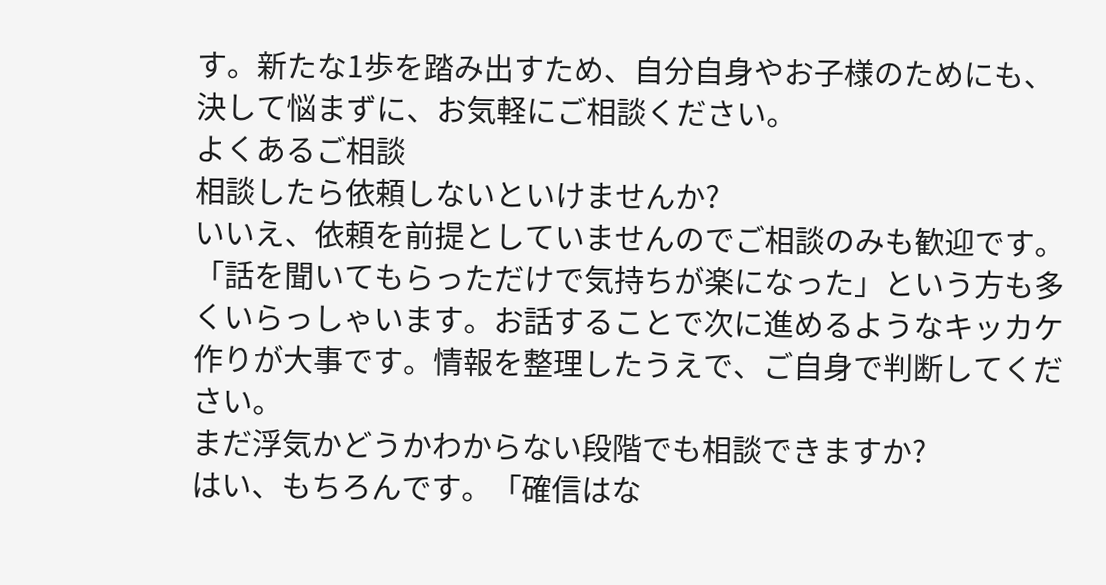す。新たな1歩を踏み出すため、自分自身やお子様のためにも、決して悩まずに、お気軽にご相談ください。
よくあるご相談
相談したら依頼しないといけませんか?
いいえ、依頼を前提としていませんのでご相談のみも歓迎です。「話を聞いてもらっただけで気持ちが楽になった」という方も多くいらっしゃいます。お話することで次に進めるようなキッカケ作りが大事です。情報を整理したうえで、ご自身で判断してください。
まだ浮気かどうかわからない段階でも相談できますか?
はい、もちろんです。「確信はな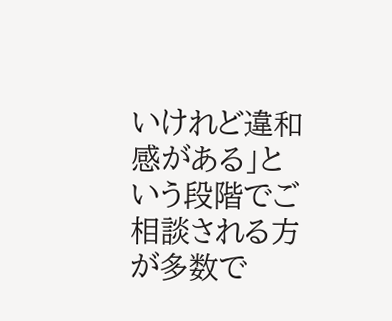いけれど違和感がある」という段階でご相談される方が多数で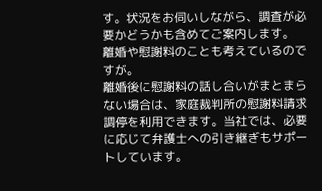す。状況をお伺いしながら、調査が必要かどうかも含めてご案内します。
離婚や慰謝料のことも考えているのですが。
離婚後に慰謝料の話し合いがまとまらない場合は、家庭裁判所の慰謝料請求調停を利用できます。当社では、必要に応じて弁護士への引き継ぎもサポートしています。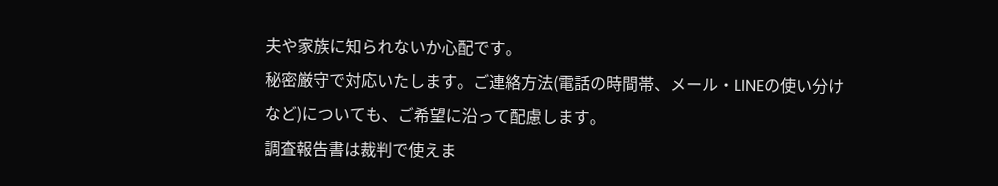夫や家族に知られないか心配です。
秘密厳守で対応いたします。ご連絡方法(電話の時間帯、メール・LINEの使い分けなど)についても、ご希望に沿って配慮します。
調査報告書は裁判で使えま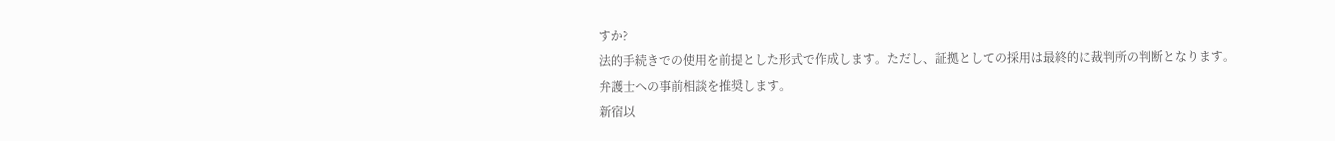すか?
法的手続きでの使用を前提とした形式で作成します。ただし、証拠としての採用は最終的に裁判所の判断となります。弁護士への事前相談を推奨します。
新宿以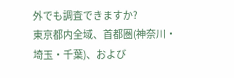外でも調査できますか?
東京都内全域、首都圏(神奈川・埼玉・千葉)、および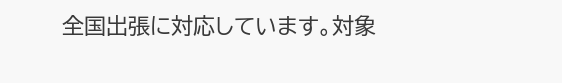全国出張に対応しています。対象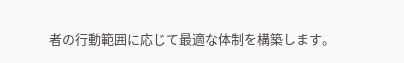者の行動範囲に応じて最適な体制を構築します。